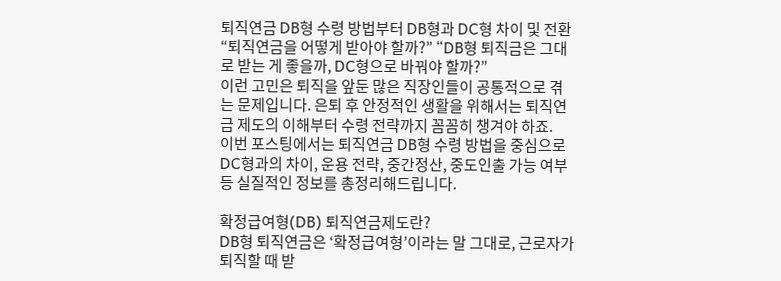퇴직연금 DB형 수령 방법부터 DB형과 DC형 차이 및 전환
“퇴직연금을 어떻게 받아야 할까?” “DB형 퇴직금은 그대로 받는 게 좋을까, DC형으로 바꿔야 할까?”
이런 고민은 퇴직을 앞둔 많은 직장인들이 공통적으로 겪는 문제입니다. 은퇴 후 안정적인 생활을 위해서는 퇴직연금 제도의 이해부터 수령 전략까지 꼼꼼히 챙겨야 하죠.
이번 포스팅에서는 퇴직연금 DB형 수령 방법을 중심으로 DC형과의 차이, 운용 전략, 중간정산, 중도인출 가능 여부 등 실질적인 정보를 총정리해드립니다.

확정급여형(DB) 퇴직연금제도란?
DB형 퇴직연금은 ‘확정급여형’이라는 말 그대로, 근로자가 퇴직할 때 받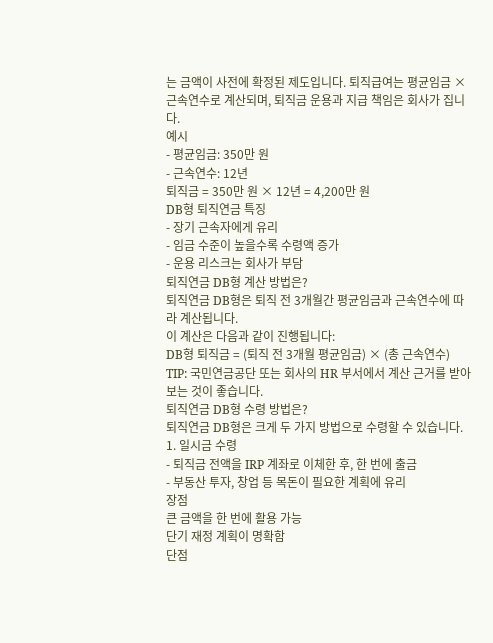는 금액이 사전에 확정된 제도입니다. 퇴직급여는 평균임금 × 근속연수로 계산되며, 퇴직금 운용과 지급 책임은 회사가 집니다.
예시
- 평균임금: 350만 원
- 근속연수: 12년
퇴직금 = 350만 원 × 12년 = 4,200만 원
DB형 퇴직연금 특징
- 장기 근속자에게 유리
- 임금 수준이 높을수록 수령액 증가
- 운용 리스크는 회사가 부담
퇴직연금 DB형 계산 방법은?
퇴직연금 DB형은 퇴직 전 3개월간 평균임금과 근속연수에 따라 계산됩니다.
이 계산은 다음과 같이 진행됩니다:
DB형 퇴직금 = (퇴직 전 3개월 평균임금) × (총 근속연수)
TIP: 국민연금공단 또는 회사의 HR 부서에서 계산 근거를 받아보는 것이 좋습니다.
퇴직연금 DB형 수령 방법은?
퇴직연금 DB형은 크게 두 가지 방법으로 수령할 수 있습니다.
1. 일시금 수령
- 퇴직금 전액을 IRP 계좌로 이체한 후, 한 번에 출금
- 부동산 투자, 창업 등 목돈이 필요한 계획에 유리
장점
큰 금액을 한 번에 활용 가능
단기 재정 계획이 명확함
단점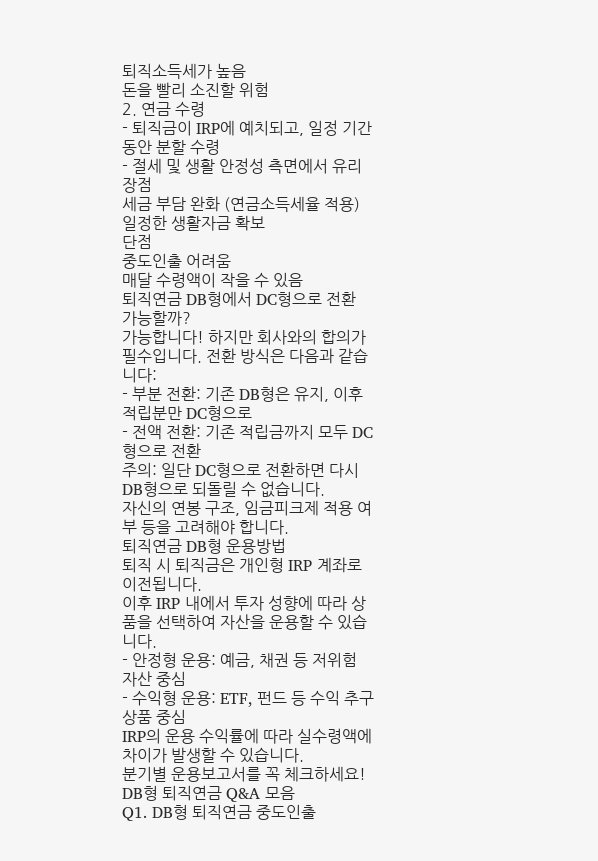퇴직소득세가 높음
돈을 빨리 소진할 위험
2. 연금 수령
- 퇴직금이 IRP에 예치되고, 일정 기간 동안 분할 수령
- 절세 및 생활 안정성 측면에서 유리
장점
세금 부담 완화 (연금소득세율 적용)
일정한 생활자금 확보
단점
중도인출 어려움
매달 수령액이 작을 수 있음
퇴직연금 DB형에서 DC형으로 전환 가능할까?
가능합니다! 하지만 회사와의 합의가 필수입니다. 전환 방식은 다음과 같습니다:
- 부분 전환: 기존 DB형은 유지, 이후 적립분만 DC형으로
- 전액 전환: 기존 적립금까지 모두 DC형으로 전환
주의: 일단 DC형으로 전환하면 다시 DB형으로 되돌릴 수 없습니다.
자신의 연봉 구조, 임금피크제 적용 여부 등을 고려해야 합니다.
퇴직연금 DB형 운용방법
퇴직 시 퇴직금은 개인형 IRP 계좌로 이전됩니다.
이후 IRP 내에서 투자 성향에 따라 상품을 선택하여 자산을 운용할 수 있습니다.
- 안정형 운용: 예금, 채권 등 저위험 자산 중심
- 수익형 운용: ETF, 펀드 등 수익 추구 상품 중심
IRP의 운용 수익률에 따라 실수령액에 차이가 발생할 수 있습니다.
분기별 운용보고서를 꼭 체크하세요!
DB형 퇴직연금 Q&A 모음
Q1. DB형 퇴직연금 중도인출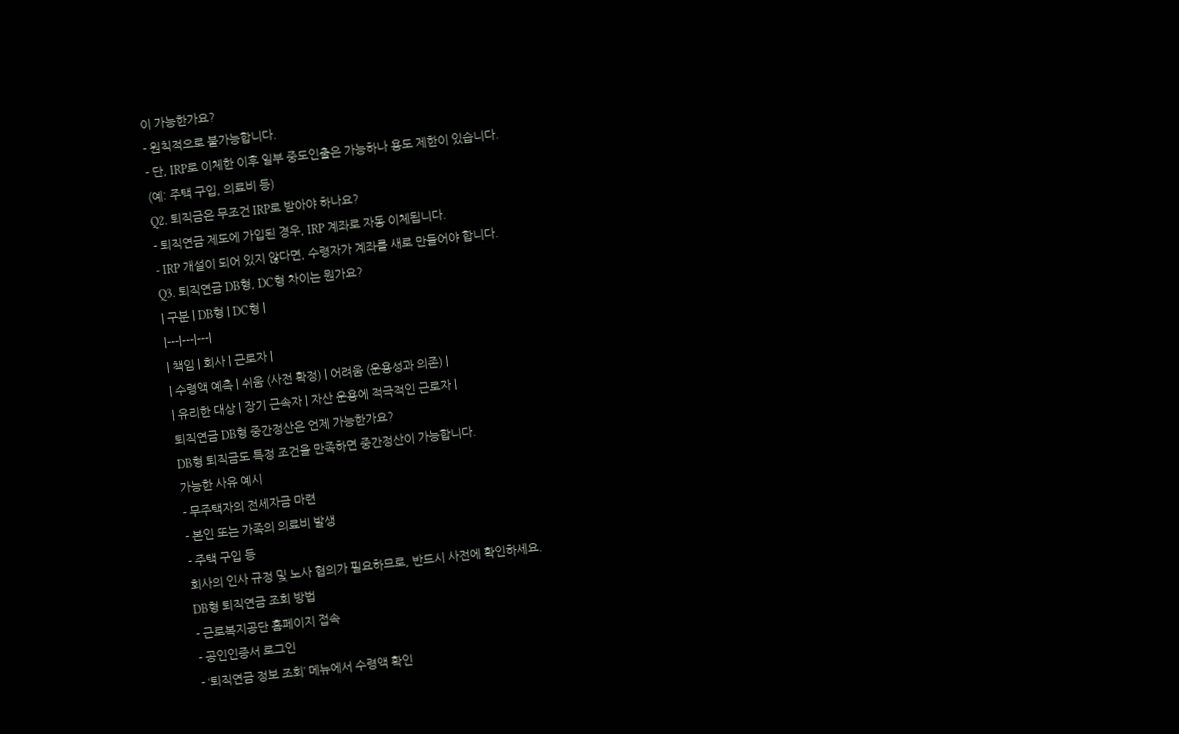이 가능한가요?
- 원칙적으로 불가능합니다.
- 단, IRP로 이체한 이후 일부 중도인출은 가능하나 용도 제한이 있습니다.
(예: 주택 구입, 의료비 등)
Q2. 퇴직금은 무조건 IRP로 받아야 하나요?
- 퇴직연금 제도에 가입된 경우, IRP 계좌로 자동 이체됩니다.
- IRP 개설이 되어 있지 않다면, 수령자가 계좌를 새로 만들어야 합니다.
Q3. 퇴직연금 DB형, DC형 차이는 뭔가요?
| 구분 | DB형 | DC형 |
|---|---|---|
| 책임 | 회사 | 근로자 |
| 수령액 예측 | 쉬움 (사전 확정) | 어려움 (운용성과 의존) |
| 유리한 대상 | 장기 근속자 | 자산 운용에 적극적인 근로자 |
퇴직연금 DB형 중간정산은 언제 가능한가요?
DB형 퇴직금도 특정 조건을 만족하면 중간정산이 가능합니다.
가능한 사유 예시
- 무주택자의 전세자금 마련
- 본인 또는 가족의 의료비 발생
- 주택 구입 등
회사의 인사 규정 및 노사 협의가 필요하므로, 반드시 사전에 확인하세요.
DB형 퇴직연금 조회 방법
- 근로복지공단 홈페이지 접속
- 공인인증서 로그인
- ‘퇴직연금 정보 조회’ 메뉴에서 수령액 확인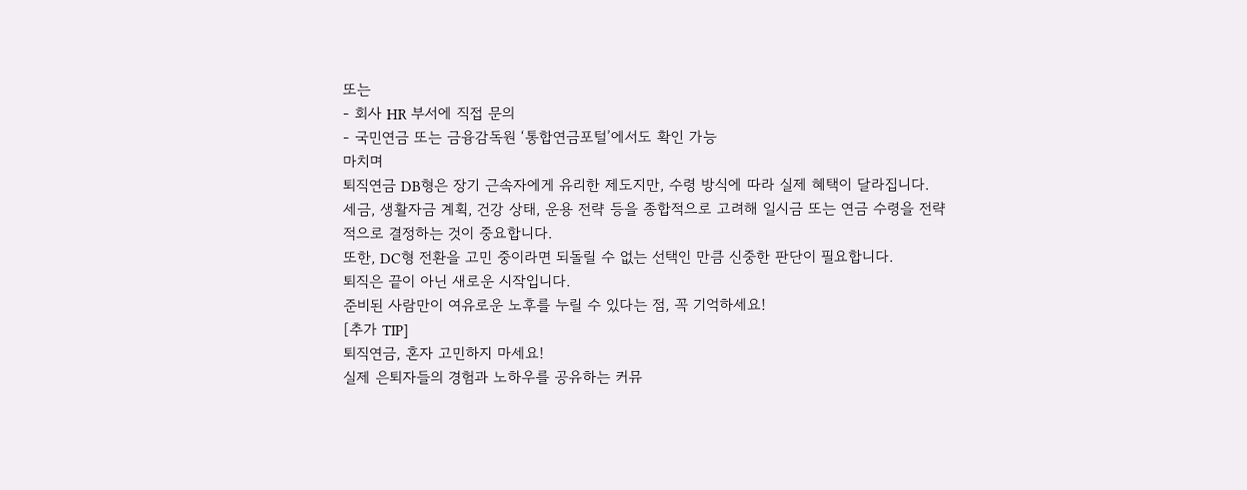또는
- 회사 HR 부서에 직접 문의
- 국민연금 또는 금융감독원 ‘통합연금포털’에서도 확인 가능
마치며
퇴직연금 DB형은 장기 근속자에게 유리한 제도지만, 수령 방식에 따라 실제 혜택이 달라집니다.
세금, 생활자금 계획, 건강 상태, 운용 전략 등을 종합적으로 고려해 일시금 또는 연금 수령을 전략적으로 결정하는 것이 중요합니다.
또한, DC형 전환을 고민 중이라면 되돌릴 수 없는 선택인 만큼 신중한 판단이 필요합니다.
퇴직은 끝이 아닌 새로운 시작입니다.
준비된 사람만이 여유로운 노후를 누릴 수 있다는 점, 꼭 기억하세요!
[추가 TIP]
퇴직연금, 혼자 고민하지 마세요!
실제 은퇴자들의 경험과 노하우를 공유하는 커뮤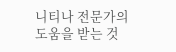니티나 전문가의 도움을 받는 것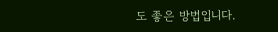도 좋은 방법입니다.